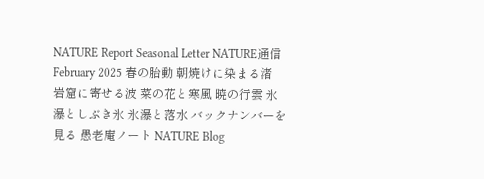NATURE Report Seasonal Letter NATURE通信 February 2025 春の胎動 朝焼けに染まる渚 岩窟に寄せる波 菜の花と寒風 暁の行雲 氷瀑としぶき氷 氷瀑と落水 バックナンバーを見る 愚老庵ノート NATURE Blog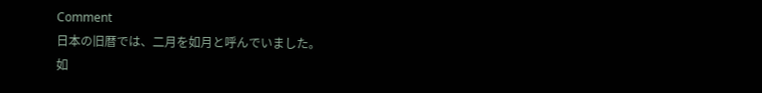Comment
日本の旧暦では、二月を如月と呼んでいました。
如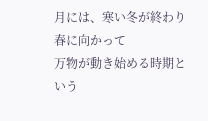月には、寒い冬が終わり春に向かって
万物が動き始める時期という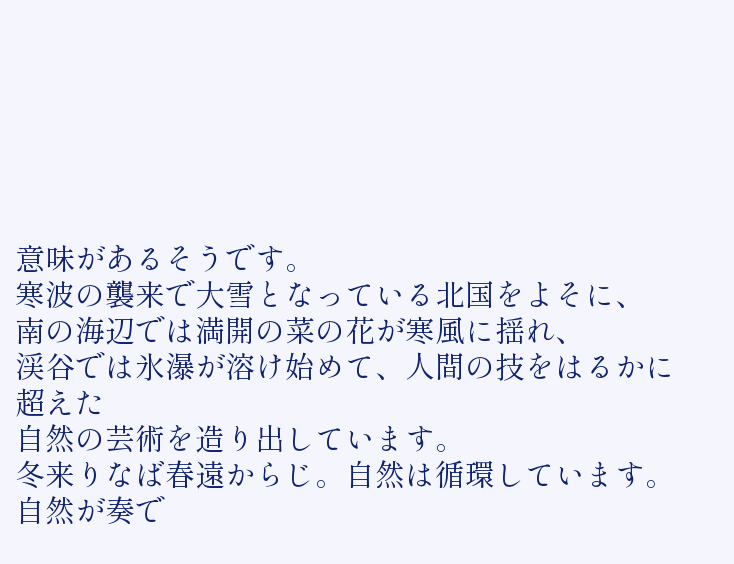意味があるそうです。
寒波の襲来で大雪となっている北国をよそに、
南の海辺では満開の菜の花が寒風に揺れ、
渓谷では氷瀑が溶け始めて、人間の技をはるかに超えた
自然の芸術を造り出しています。
冬来りなば春遠からじ。自然は循環しています。
自然が奏で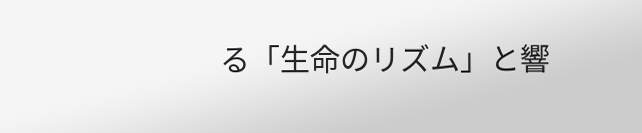る「生命のリズム」と響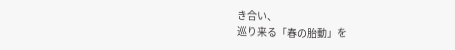き合い、
巡り来る「春の胎動」を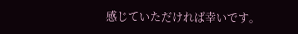感じていただければ幸いです。